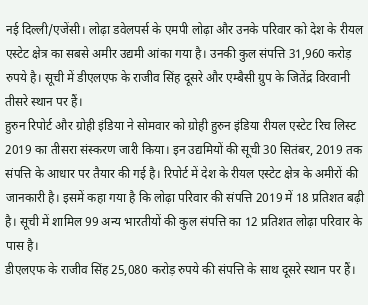नई दिल्ली/एजेंसी। लोढ़ा डवेलपर्स के एमपी लोढ़ा और उनके परिवार को देश के रीयल एस्टेट क्षेत्र का सबसे अमीर उद्यमी आंका गया है। उनकी कुल संपत्ति 31,960 करोड़ रुपये है। सूची में डीएलएफ के राजीव सिंह दूसरे और एम्बैसी ग्रुप के जितेंद्र विरवानी तीसरे स्थान पर हैं।
हुरुन रिपोर्ट और ग्रोही इंडिया ने सोमवार को ग्रोही हुरुन इंडिया रीयल एस्टेट रिच लिस्ट 2019 का तीसरा संस्करण जारी किया। इन उद्यमियों की सूची 30 सितंबर, 2019 तक संपत्ति के आधार पर तैयार की गई है। रिपोर्ट में देश के रीयल एस्टेट क्षेत्र के अमीरों की जानकारी है। इसमें कहा गया है कि लोढ़ा परिवार की संपत्ति 2019 में 18 प्रतिशत बढ़ी है। सूची में शामिल 99 अन्य भारतीयों की कुल संपत्ति का 12 प्रतिशत लोढ़ा परिवार के पास है।
डीएलएफ के राजीव सिंह 25,080 करोड़ रुपये की संपत्ति के साथ दूसरे स्थान पर हैं।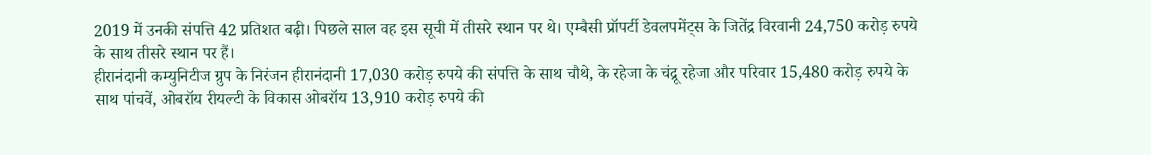2019 में उनकी संपत्ति 42 प्रतिशत बढ़ी। पिछले साल वह इस सूची में तीसरे स्थान पर थे। एम्बैसी प्रॉपर्टी डेवलपमेंट्स के जितेंद्र विरवानी 24,750 करोड़ रुपये के साथ तीसरे स्थान पर हैं।
हीरानंदानी कम्युनिटीज ग्रुप के निरंजन हीरानंदानी 17,030 करोड़ रुपये की संपत्ति के साथ चौथे, के रहेजा के चंद्रू रहेजा और परिवार 15,480 करोड़ रुपये के साथ पांचवें, ओबरॉय रीयल्टी के विकास ओबरॉय 13,910 करोड़ रुपये की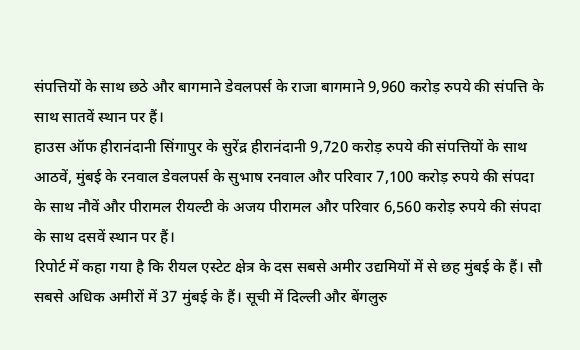संपत्तियों के साथ छठे और बागमाने डेवलपर्स के राजा बागमाने 9,960 करोड़ रुपये की संपत्ति के साथ सातवें स्थान पर हैं।
हाउस ऑफ हीरानंदानी सिंगापुर के सुरेंद्र हीरानंदानी 9,720 करोड़ रुपये की संपत्तियों के साथ आठवें, मुंबई के रनवाल डेवलपर्स के सुभाष रनवाल और परिवार 7,100 करोड़ रुपये की संपदा के साथ नौवें और पीरामल रीयल्टी के अजय पीरामल और परिवार 6,560 करोड़ रुपये की संपदा के साथ दसवें स्थान पर हैं।
रिपोर्ट में कहा गया है कि रीयल एस्टेट क्षेत्र के दस सबसे अमीर उद्यमियों में से छह मुंबई के हैं। सौ सबसे अधिक अमीरों में 37 मुंबई के हैं। सूची में दिल्ली और बेंगलुरु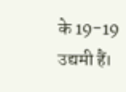के 19-19 उद्यमी हैं।